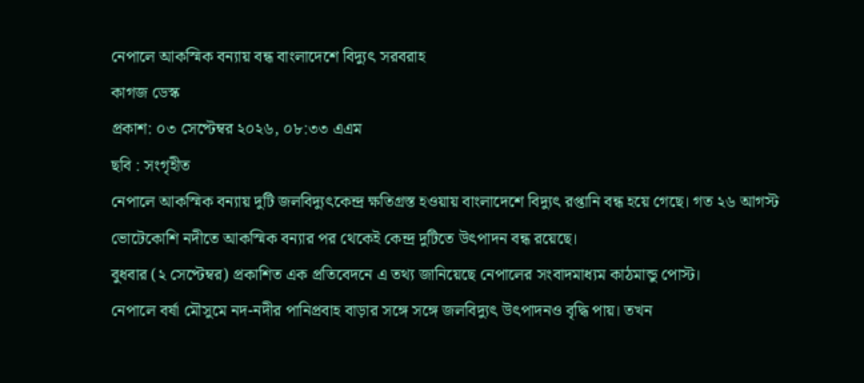নেপালে আকস্মিক বন্যায় বন্ধ বাংলাদেশে বিদ্যুৎ সরবরাহ
কাগজ ডেস্ক
প্রকাশ: ০৩ সেপ্টেম্বর ২০২৬, ০৮:৩৩ এএম
ছবি : সংগৃহীত
নেপালে আকস্মিক বন্যায় দুটি জলবিদ্যুৎকেন্দ্র ক্ষতিগ্রস্ত হওয়ায় বাংলাদেশে বিদ্যুৎ রপ্তানি বন্ধ হয়ে গেছে। গত ২৬ আগস্ট ভোটেকোশি নদীতে আকস্মিক বন্যার পর থেকেই কেন্দ্র দুটিতে উৎপাদন বন্ধ রয়েছে।
বুধবার (২ সেপ্টেম্বর) প্রকাশিত এক প্রতিবেদনে এ তথ্য জানিয়েছে নেপালের সংবাদমাধ্যম কাঠমান্ডু পোস্ট।
নেপালে বর্ষা মৌসুমে নদ-নদীর পানিপ্রবাহ বাড়ার সঙ্গে সঙ্গে জলবিদ্যুৎ উৎপাদনও বৃদ্ধি পায়। তখন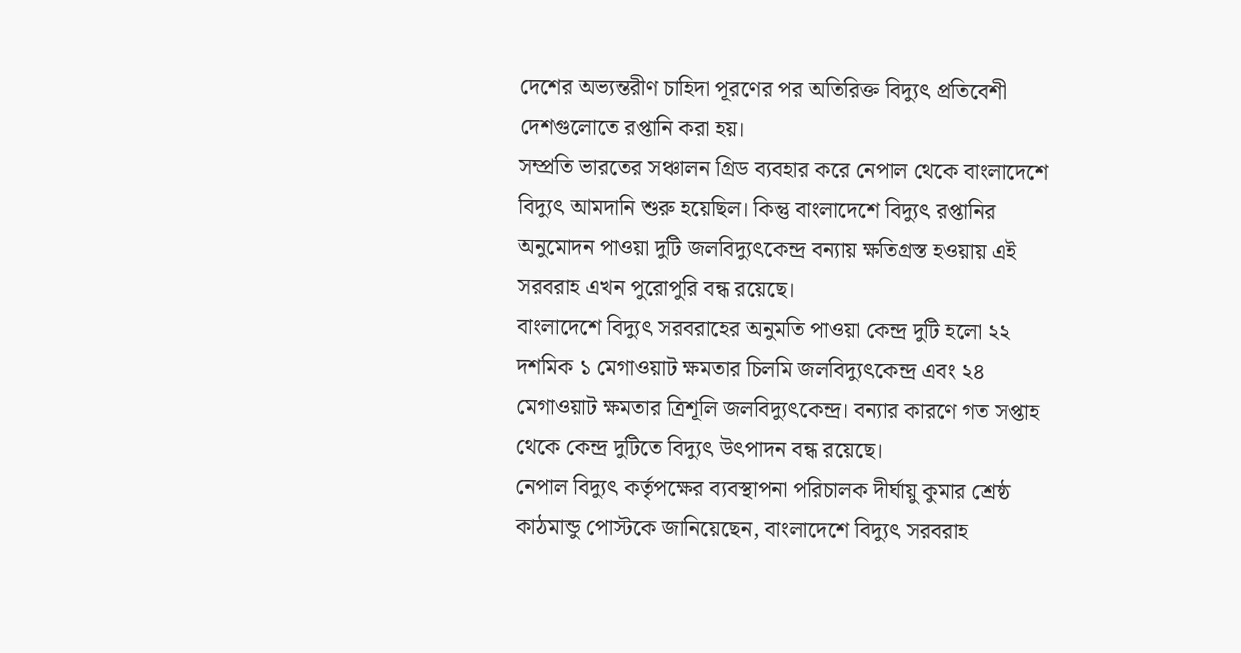দেশের অভ্যন্তরীণ চাহিদা পূরণের পর অতিরিক্ত বিদ্যুৎ প্রতিবেশী দেশগুলোতে রপ্তানি করা হয়।
সম্প্রতি ভারতের সঞ্চালন গ্রিড ব্যবহার করে নেপাল থেকে বাংলাদেশে বিদ্যুৎ আমদানি শুরু হয়েছিল। কিন্তু বাংলাদেশে বিদ্যুৎ রপ্তানির অনুমোদন পাওয়া দুটি জলবিদ্যুৎকেন্দ্র বন্যায় ক্ষতিগ্রস্ত হওয়ায় এই সরবরাহ এখন পুরোপুরি বন্ধ রয়েছে।
বাংলাদেশে বিদ্যুৎ সরবরাহের অনুমতি পাওয়া কেন্দ্র দুটি হলো ২২ দশমিক ১ মেগাওয়াট ক্ষমতার চিলমি জলবিদ্যুৎকেন্দ্র এবং ২৪ মেগাওয়াট ক্ষমতার ত্রিশূলি জলবিদ্যুৎকেন্দ্র। বন্যার কারণে গত সপ্তাহ থেকে কেন্দ্র দুটিতে বিদ্যুৎ উৎপাদন বন্ধ রয়েছে।
নেপাল বিদ্যুৎ কর্তৃপক্ষের ব্যবস্থাপনা পরিচালক দীর্ঘায়ু কুমার শ্রেষ্ঠ কাঠমান্ডু পোস্টকে জানিয়েছেন, বাংলাদেশে বিদ্যুৎ সরবরাহ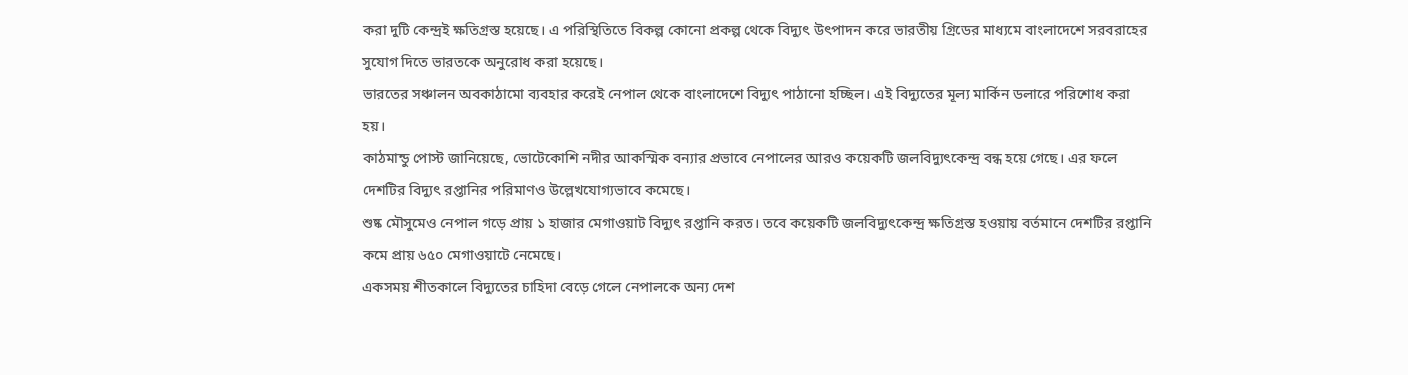করা দুটি কেন্দ্রই ক্ষতিগ্রস্ত হয়েছে। এ পরিস্থিতিতে বিকল্প কোনো প্রকল্প থেকে বিদ্যুৎ উৎপাদন করে ভারতীয় গ্রিডের মাধ্যমে বাংলাদেশে সরবরাহের সুযোগ দিতে ভারতকে অনুরোধ করা হয়েছে।
ভারতের সঞ্চালন অবকাঠামো ব্যবহার করেই নেপাল থেকে বাংলাদেশে বিদ্যুৎ পাঠানো হচ্ছিল। এই বিদ্যুতের মূল্য মার্কিন ডলারে পরিশোধ করা হয়।
কাঠমান্ডু পোস্ট জানিয়েছে, ভোটেকোশি নদীর আকস্মিক বন্যার প্রভাবে নেপালের আরও কয়েকটি জলবিদ্যুৎকেন্দ্র বন্ধ হয়ে গেছে। এর ফলে দেশটির বিদ্যুৎ রপ্তানির পরিমাণও উল্লেখযোগ্যভাবে কমেছে।
শুষ্ক মৌসুমেও নেপাল গড়ে প্রায় ১ হাজার মেগাওয়াট বিদ্যুৎ রপ্তানি করত। তবে কয়েকটি জলবিদ্যুৎকেন্দ্র ক্ষতিগ্রস্ত হওয়ায় বর্তমানে দেশটির রপ্তানি কমে প্রায় ৬৫০ মেগাওয়াটে নেমেছে।
একসময় শীতকালে বিদ্যুতের চাহিদা বেড়ে গেলে নেপালকে অন্য দেশ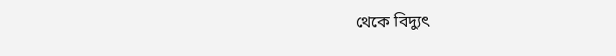থেকে বিদ্যুৎ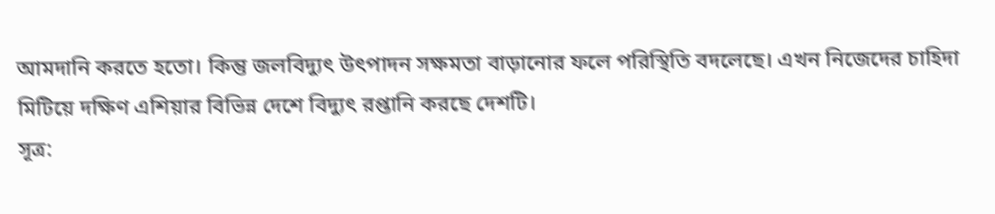আমদানি করতে হতো। কিন্তু জলবিদ্যুৎ উৎপাদন সক্ষমতা বাড়ানোর ফলে পরিস্থিতি বদলেছে। এখন নিজেদের চাহিদা মিটিয়ে দক্ষিণ এশিয়ার বিভিন্ন দেশে বিদ্যুৎ রপ্তানি করছে দেশটি।
সূত্র: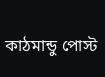কাঠমান্ডু পোস্ট